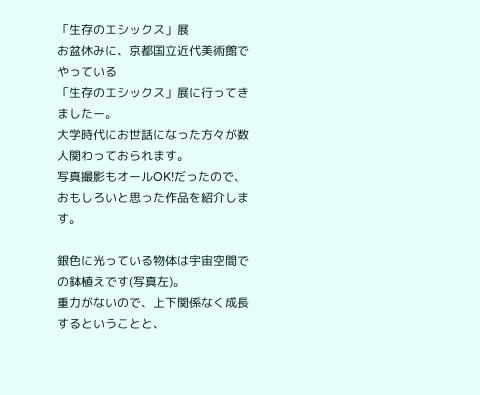「生存のエシックス」展
お盆休みに、京都国立近代美術館でやっている
「生存のエシックス」展に行ってきましたー。
大学時代にお世話になった方々が数人関わっておられます。
写真撮影もオールOK!だったので、おもしろいと思った作品を紹介します。

銀色に光っている物体は宇宙空間での鉢植えです(写真左)。
重力がないので、上下関係なく成長するということと、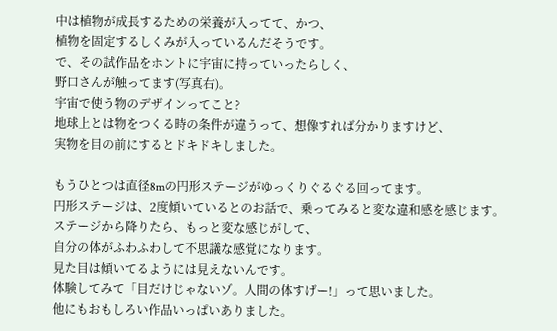中は植物が成長するための栄養が入ってて、かつ、
植物を固定するしくみが入っているんだそうです。
で、その試作品をホントに宇宙に持っていったらしく、
野口さんが触ってます(写真右)。
宇宙で使う物のデザインってこと?
地球上とは物をつくる時の条件が違うって、想像すれば分かりますけど、
実物を目の前にするとドキドキしました。

もうひとつは直径8mの円形ステージがゆっくりぐるぐる回ってます。
円形ステージは、2度傾いているとのお話で、乗ってみると変な違和感を感じます。
ステージから降りたら、もっと変な感じがして、
自分の体がふわふわして不思議な感覚になります。
見た目は傾いてるようには見えないんです。
体験してみて「目だけじゃないゾ。人間の体すげー!」って思いました。
他にもおもしろい作品いっぱいありました。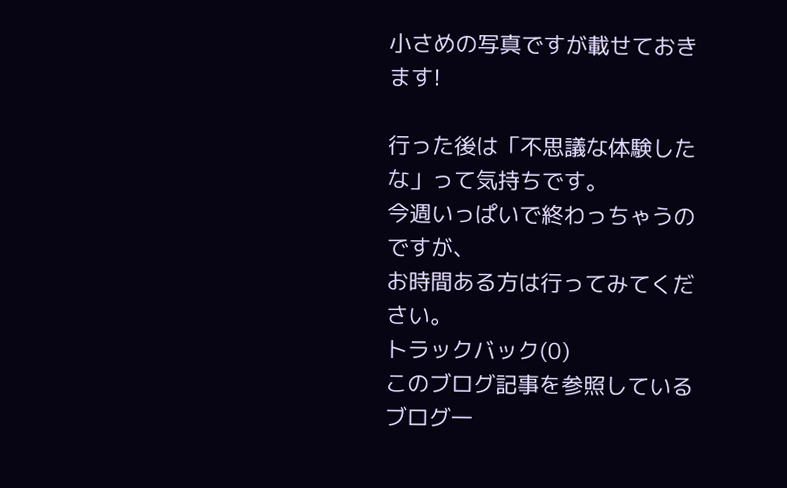小さめの写真ですが載せておきます!

行った後は「不思議な体験したな」って気持ちです。
今週いっぱいで終わっちゃうのですが、
お時間ある方は行ってみてください。
トラックバック(0)
このブログ記事を参照しているブログ一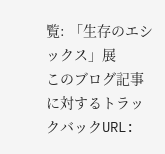覧: 「生存のエシックス」展
このブログ記事に対するトラックバックURL: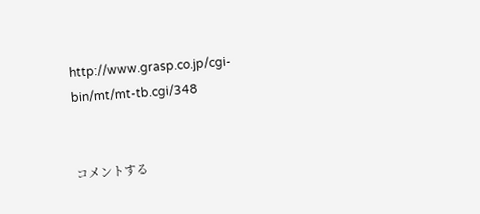http://www.grasp.co.jp/cgi-bin/mt/mt-tb.cgi/348


コメントする